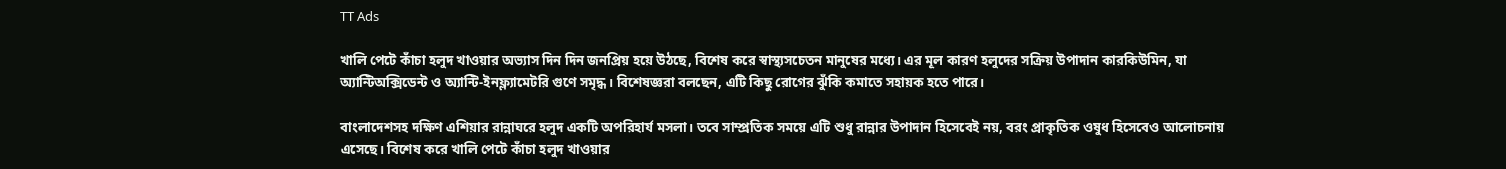TT Ads

খালি পেটে কাঁচা হলুদ খাওয়ার অভ্যাস দিন দিন জনপ্রিয় হয়ে উঠছে, বিশেষ করে স্বাস্থ্যসচেতন মানুষের মধ্যে। এর মূল কারণ হলুদের সক্রিয় উপাদান কারকিউমিন, যা অ্যান্টিঅক্সিডেন্ট ও অ্যান্টি-ইনফ্ল্যামেটরি গুণে সমৃদ্ধ। বিশেষজ্ঞরা বলছেন, এটি কিছু রোগের ঝুঁকি কমাতে সহায়ক হতে পারে।

বাংলাদেশসহ দক্ষিণ এশিয়ার রান্নাঘরে হলুদ একটি অপরিহার্য মসলা। তবে সাম্প্রতিক সময়ে এটি শুধু রান্নার উপাদান হিসেবেই নয়, বরং প্রাকৃতিক ওষুধ হিসেবেও আলোচনায় এসেছে। বিশেষ করে খালি পেটে কাঁচা হলুদ খাওয়ার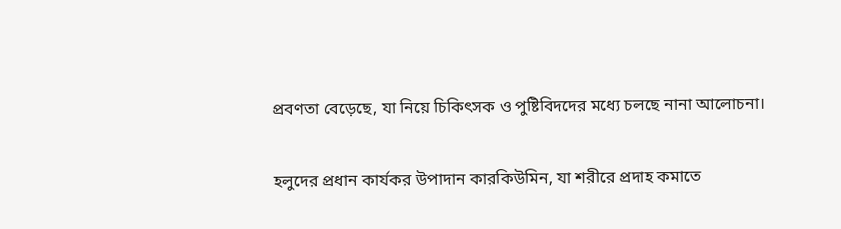প্রবণতা বেড়েছে, যা নিয়ে চিকিৎসক ও পুষ্টিবিদদের মধ্যে চলছে নানা আলোচনা।

হলুদের প্রধান কার্যকর উপাদান কারকিউমিন, যা শরীরে প্রদাহ কমাতে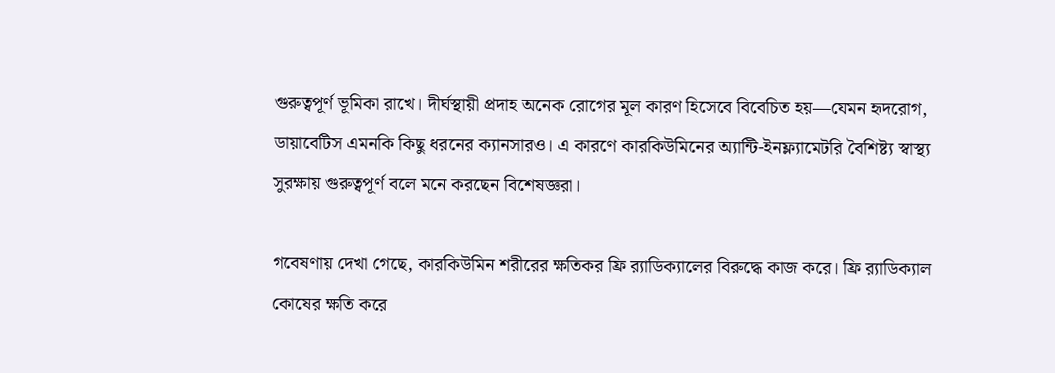গুরুত্বপূর্ণ ভূমিকা রাখে। দীর্ঘস্থায়ী প্রদাহ অনেক রোগের মূল কারণ হিসেবে বিবেচিত হয়—যেমন হৃদরোগ, ডায়াবেটিস এমনকি কিছু ধরনের ক্যানসারও। এ কারণে কারকিউমিনের অ্যান্টি-ইনফ্ল্যামেটরি বৈশিষ্ট্য স্বাস্থ্য সুরক্ষায় গুরুত্বপূর্ণ বলে মনে করছেন বিশেষজ্ঞরা।

গবেষণায় দেখা গেছে, কারকিউমিন শরীরের ক্ষতিকর ফ্রি র‍্যাডিক্যালের বিরুদ্ধে কাজ করে। ফ্রি র‍্যাডিক্যাল কোষের ক্ষতি করে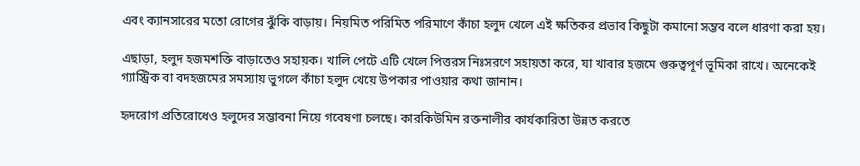এবং ক্যানসারের মতো রোগের ঝুঁকি বাড়ায়। নিয়মিত পরিমিত পরিমাণে কাঁচা হলুদ খেলে এই ক্ষতিকর প্রভাব কিছুটা কমানো সম্ভব বলে ধারণা করা হয়।

এছাড়া, হলুদ হজমশক্তি বাড়াতেও সহায়ক। খালি পেটে এটি খেলে পিত্তরস নিঃসরণে সহায়তা করে, যা খাবার হজমে গুরুত্বপূর্ণ ভূমিকা রাখে। অনেকেই গ্যাস্ট্রিক বা বদহজমের সমস্যায় ভুগলে কাঁচা হলুদ খেয়ে উপকার পাওয়ার কথা জানান।

হৃদরোগ প্রতিরোধেও হলুদের সম্ভাবনা নিয়ে গবেষণা চলছে। কারকিউমিন রক্তনালীর কার্যকারিতা উন্নত করতে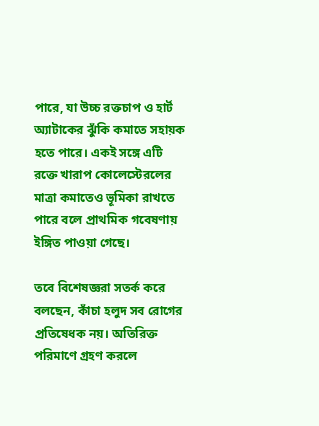পারে, যা উচ্চ রক্তচাপ ও হার্ট অ্যাটাকের ঝুঁকি কমাতে সহায়ক হতে পারে। একই সঙ্গে এটি রক্তে খারাপ কোলেস্টেরলের মাত্রা কমাতেও ভূমিকা রাখতে পারে বলে প্রাথমিক গবেষণায় ইঙ্গিত পাওয়া গেছে।

তবে বিশেষজ্ঞরা সতর্ক করে বলছেন, কাঁচা হলুদ সব রোগের প্রতিষেধক নয়। অতিরিক্ত পরিমাণে গ্রহণ করলে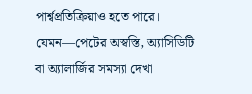পার্শ্বপ্রতিক্রিয়াও হতে পারে। যেমন—পেটের অস্বস্তি, অ্যাসিডিটি বা অ্যালার্জির সমস্যা দেখা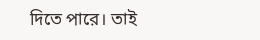দিতে পারে। তাই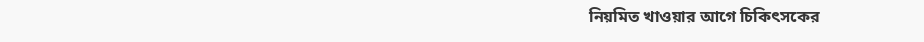নিয়মিত খাওয়ার আগে চিকিৎসকের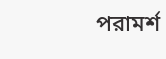পরামর্শ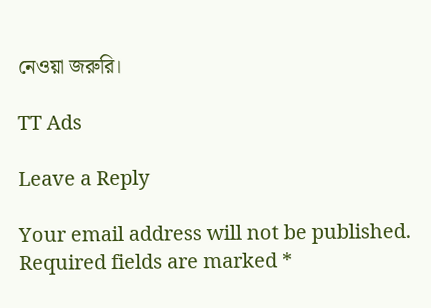নেওয়া জরুরি।

TT Ads

Leave a Reply

Your email address will not be published. Required fields are marked *